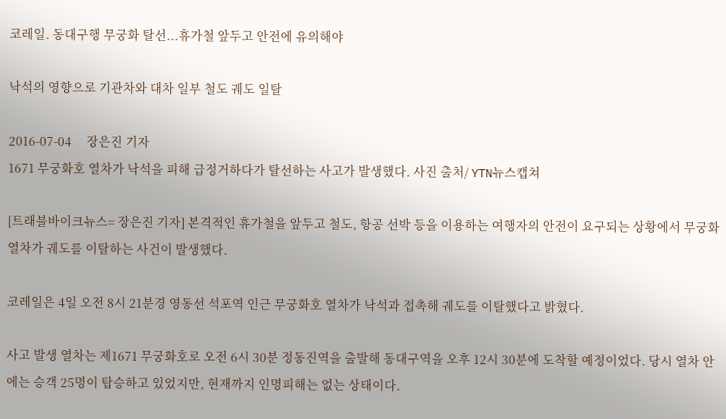코레일. 동대구행 무궁화 탈선...휴가철 앞두고 안전에 유의해야

낙석의 영향으로 기관차와 대차 일부 철도 궤도 일탈

2016-07-04     장은진 기자
1671 무궁화호 열차가 낙석을 피해 급정거하다가 탈선하는 사고가 발생했다. 사진 출처/ YTN뉴스캡쳐

[트래블바이크뉴스= 장은진 기자] 본격적인 휴가철을 앞두고 철도, 항공 선박 등을 이용하는 여행자의 안전이 요구되는 상황에서 무궁화 열차가 궤도를 이탈하는 사건이 발생했다.

코레일은 4일 오전 8시 21분경 영동선 석포역 인근 무궁화호 열차가 낙석과 접촉해 궤도를 이탈했다고 밝혔다.

사고 발생 열차는 제1671 무궁화호로 오전 6시 30분 정동진역을 출발해 동대구역을 오후 12시 30분에 도착할 예정이었다. 당시 열차 안에는 승객 25명이 탑승하고 있었지만, 현재까지 인명피해는 없는 상태이다.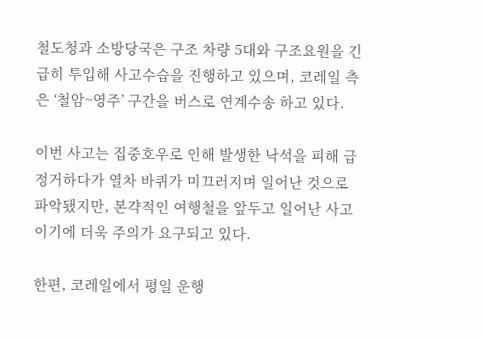철도청과 소방당국은 구조 차량 5대와 구조요원을 긴급히 투입해 사고수습을 진행하고 있으며, 코레일 측은 ‘철암~영주’ 구간을 버스로 연계수송 하고 있다.

이번 사고는 집중호우로 인해 발생한 낙석을 피해 급정거하다가 열차 바퀴가 미끄러지며 일어난 것으로 파악됐지만, 본갹적인 여행철을 앞두고 일어난 사고이기에 더욱 주의가 요구되고 있다.

한편, 코레일에서 평일 운행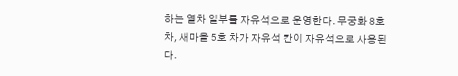하는 열차 일부를 자유석으로 운영한다. 무궁화 8호 차, 새마을 5호 차가 자유석 칸이 자유석으로 사용된다.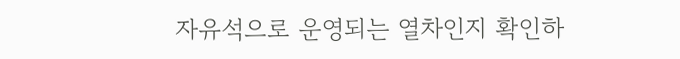자유석으로 운영되는 열차인지 확인하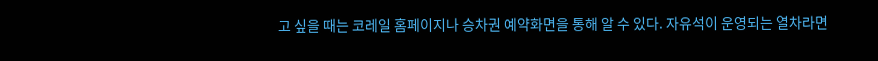고 싶을 때는 코레일 홈페이지나 승차권 예약화면을 통해 알 수 있다. 자유석이 운영되는 열차라면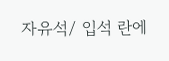자유석/ 입석 란에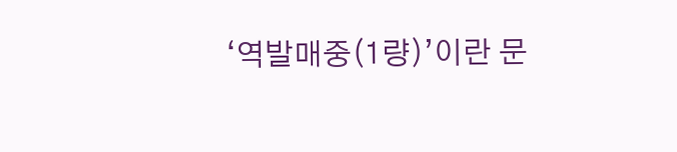‘역발매중(1량)’이란 문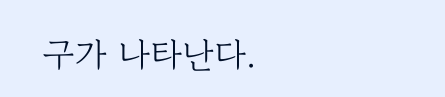구가 나타난다.